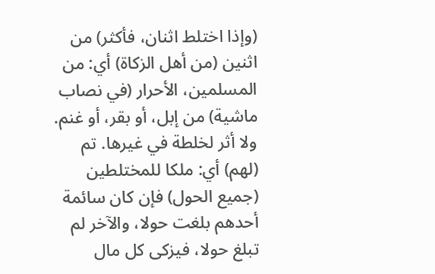(وإذا اختلط اثنان، فأكثر) من اثنين (من أهل الزكاة) أي: من المسلمين، الأحرار (في نصاب ماشية) من إبل، أو بقر، أو غنم. ولا أثر لخلطة في غيرها. تم (لهم) أي: ملكا للمختلطين (جميع الحول) فإن كان سائمة أحدهم بلغت حولا، والآخر لم تبلغ حولا، فيزكى كل مال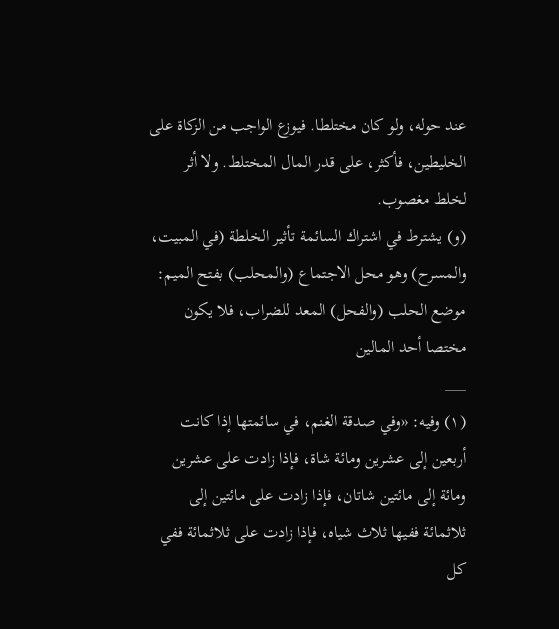عند حوله، ولو كان مختلطا. فيوزع الواجب من الزكاة على الخليطين، فأكثر، على قدر المال المختلط. ولا أثر لخلط مغصوب.
(و) يشترط في اشتراك السائمة تأثير الخلطة (في المبيت، والمسرح) وهو محل الاجتماع (والمحلب) بفتح الميم: موضع الحلب (والفحل) المعد للضراب، فلا يكون مختصا أحد المالين
___
(١) وفيه: «وفي صدقة الغنم، في سائمتها إذا كانت أربعين إلى عشرين ومائة شاة، فإذا زادت على عشرين ومائة إلى مائتين شاتان، فإذا زادت على مائتين إلى ثلاثمائة ففيها ثلاث شياه، فإذا زادت على ثلاثمائة ففي كل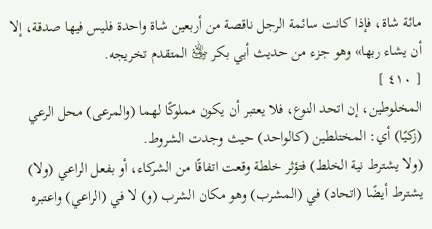مائة شاة، فإذا كانت سائمة الرجل ناقصة من أربعين شاة واحدة فليس فيها صدقة، إلا أن يشاء ربها» وهو جزء من حديث أبي بكر ﵁ المتقدم تخريجه.
[ ٤١٠ ]
المخلوطين، إن اتحد النوع، فلا يعتبر أن يكون مملوكًا لهما (والمرعى) محل الرعي (زكيًا) أي: المختلطين (كالواحد) حيث وجدت الشروط.
(ولا يشترط نية الخلط) فتؤثر خلطة وقعت اتفاقًا من الشركاء، أو بفعل الراعي (ولا) يشترط أيضًا (اتحاد) في (المشرب) وهو مكان الشرب (و) لا في (الراعي) واعتبره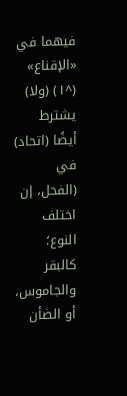فيهما في «الإقناع» (^١) (ولا) يشترط أيضًا (اتحاد) في (الفحل، إن اختلف النوع؛ كالبقر والجاموس، أو الضأن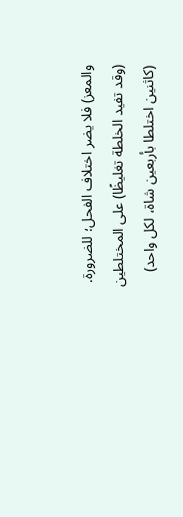والمعز) فلا يضر اختلاف الفحل؛ للضرورة.
(وقد تفيد الخلطة تغليظًا) على المختلطين (كاثنين اختلطا بأربعين شاة، لكل واحد)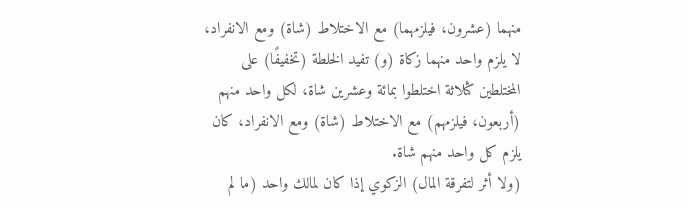منهما (عشرون، فيلزمهما) مع الاختلاط (شاة) ومع الانفراد، لا يلزم واحد منهما زكاة (و) تفيد الخلطة (تخفيفًا) على المختلطين كثلاثة اختلطوا بمائة وعشرين شاة، لكل واحد منهم (أربعون، فيلزمهم) مع الاختلاط (شاة) ومع الانفراد، كان يلزم كل واحد منهم شاة.
(ولا أثر لتفرقة المال) الزكوي إذا كان لمالك واحد (ما لم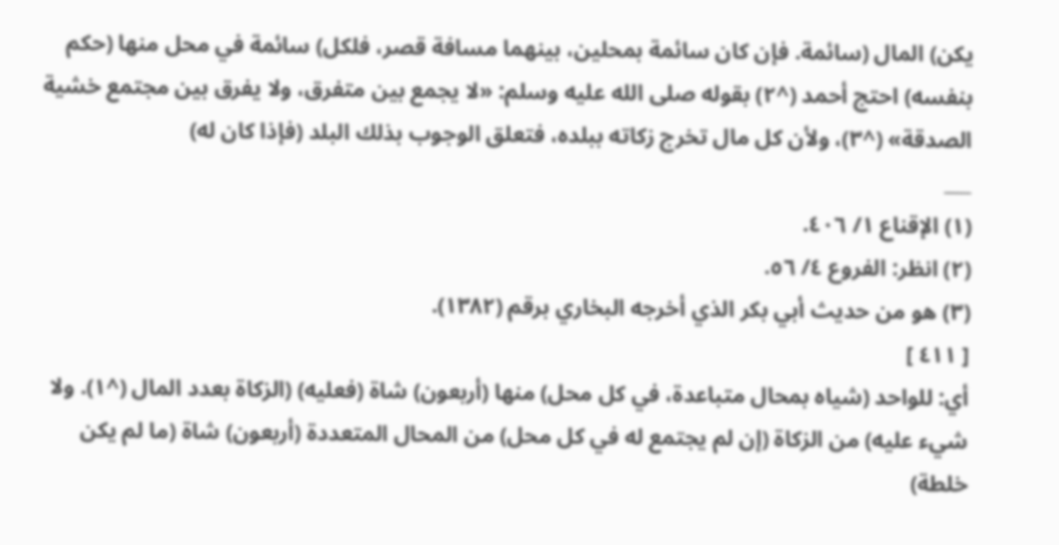يكن) المال (سائمة. فإن كان سائمة بمحلين، بينهما مسافة قصر، فلكل) سائمة في محل منها (حكم بنفسه) احتج أحمد (^٢) بقوله صلى الله عليه وسلم: «لا يجمع بين متفرق، ولا يفرق بين مجتمع خشية الصدقة» (^٣)، ولأن كل مال تخرج زكاته ببلده، فتعلق الوجوب بذلك البلد (فإذا كان له)
___
(١) الإقناع ١/ ٤٠٦.
(٢) انظر: الفروع ٤/ ٥٦.
(٣) هو من حديث أبي بكر الذي أخرجه البخاري برقم (١٣٨٢).
[ ٤١١ ]
أي: للواحد (شياه بمحال متباعدة، في كل محل) منها (أربعون) شاة (فعليه) (الزكاة بعدد المال (^١). ولا شيء عليه) من الزكاة (إن لم يجتمع له في كل محل) من المحال المتعددة (أربعون) شاة (ما لم يكن خلطة)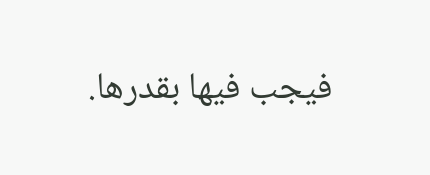فيجب فيها بقدرها.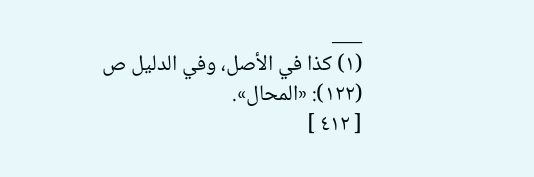___
(١) كذا في الأصل، وفي الدليل ص (١٢٢): «المحال».
[ ٤١٢ ]